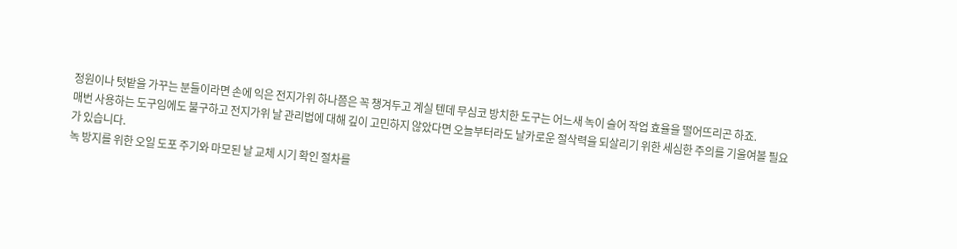정원이나 텃밭을 가꾸는 분들이라면 손에 익은 전지가위 하나쯤은 꼭 챙겨두고 계실 텐데 무심코 방치한 도구는 어느새 녹이 슬어 작업 효율을 떨어뜨리곤 하죠.
매번 사용하는 도구임에도 불구하고 전지가위 날 관리법에 대해 깊이 고민하지 않았다면 오늘부터라도 날카로운 절삭력을 되살리기 위한 세심한 주의를 기울여볼 필요가 있습니다.
녹 방지를 위한 오일 도포 주기와 마모된 날 교체 시기 확인 절차를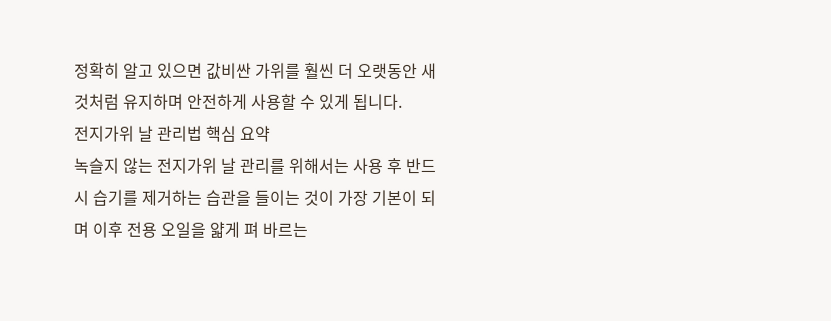정확히 알고 있으면 값비싼 가위를 훨씬 더 오랫동안 새것처럼 유지하며 안전하게 사용할 수 있게 됩니다.
전지가위 날 관리법 핵심 요약
녹슬지 않는 전지가위 날 관리를 위해서는 사용 후 반드시 습기를 제거하는 습관을 들이는 것이 가장 기본이 되며 이후 전용 오일을 얇게 펴 바르는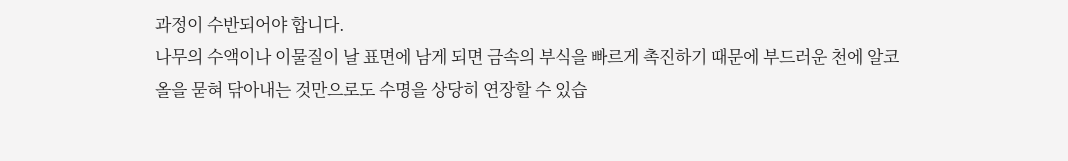과정이 수반되어야 합니다.
나무의 수액이나 이물질이 날 표면에 남게 되면 금속의 부식을 빠르게 촉진하기 때문에 부드러운 천에 알코올을 묻혀 닦아내는 것만으로도 수명을 상당히 연장할 수 있습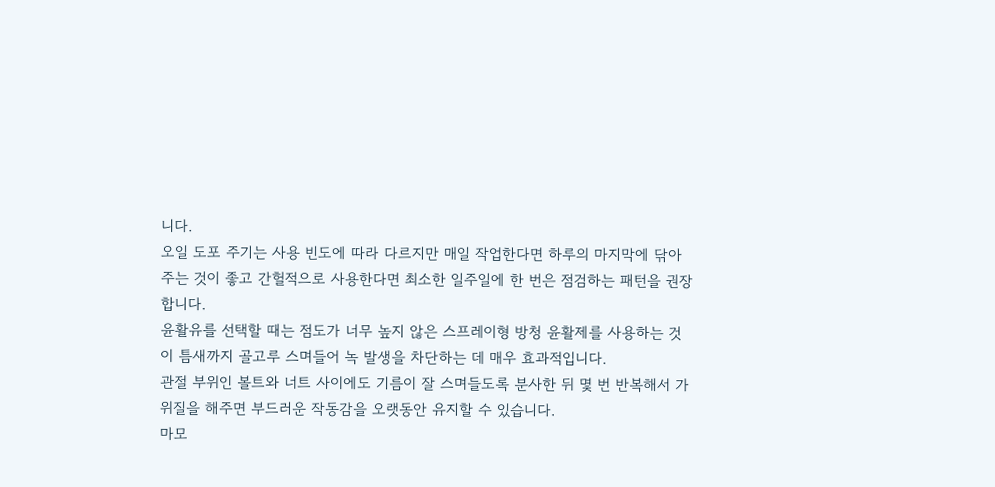니다.
오일 도포 주기는 사용 빈도에 따라 다르지만 매일 작업한다면 하루의 마지막에 닦아주는 것이 좋고 간헐적으로 사용한다면 최소한 일주일에 한 번은 점검하는 패턴을 권장합니다.
윤활유를 선택할 때는 점도가 너무 높지 않은 스프레이형 방청 윤활제를 사용하는 것이 틈새까지 골고루 스며들어 녹 발생을 차단하는 데 매우 효과적입니다.
관절 부위인 볼트와 너트 사이에도 기름이 잘 스며들도록 분사한 뒤 몇 번 반복해서 가위질을 해주면 부드러운 작동감을 오랫동안 유지할 수 있습니다.
마모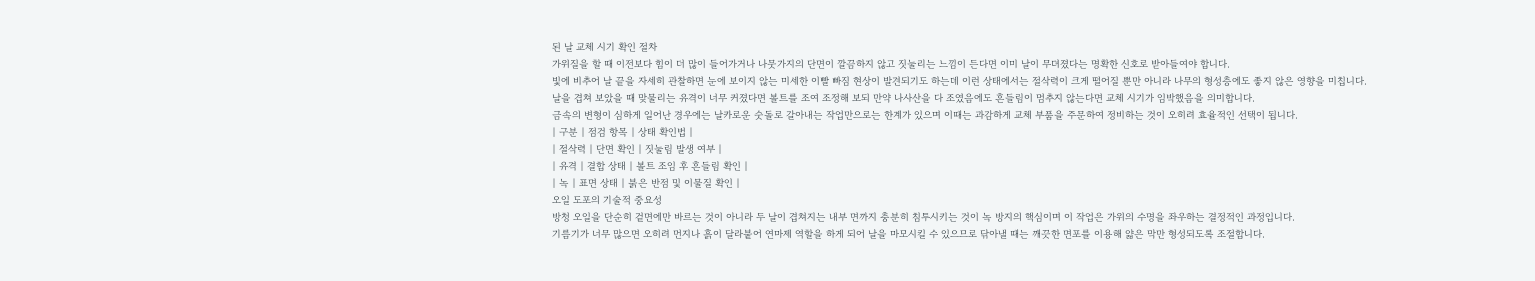된 날 교체 시기 확인 절차
가위질을 할 때 이전보다 힘이 더 많이 들어가거나 나뭇가지의 단면이 깔끔하지 않고 짓눌리는 느낌이 든다면 이미 날이 무뎌졌다는 명확한 신호로 받아들여야 합니다.
빛에 비추어 날 끝을 자세히 관찰하면 눈에 보이지 않는 미세한 이빨 빠짐 현상이 발견되기도 하는데 이런 상태에서는 절삭력이 크게 떨어질 뿐만 아니라 나무의 형성층에도 좋지 않은 영향을 미칩니다.
날을 겹쳐 보았을 때 맞물리는 유격이 너무 커졌다면 볼트를 조여 조정해 보되 만약 나사산을 다 조였음에도 흔들림이 멈추지 않는다면 교체 시기가 임박했음을 의미합니다.
금속의 변형이 심하게 일어난 경우에는 날카로운 숫돌로 갈아내는 작업만으로는 한계가 있으며 이때는 과감하게 교체 부품을 주문하여 정비하는 것이 오히려 효율적인 선택이 됩니다.
| 구분 | 점검 항목 | 상태 확인법 |
| 절삭력 | 단면 확인 | 짓눌림 발생 여부 |
| 유격 | 결합 상태 | 볼트 조임 후 흔들림 확인 |
| 녹 | 표면 상태 | 붉은 반점 및 이물질 확인 |
오일 도포의 기술적 중요성
방청 오일을 단순히 겉면에만 바르는 것이 아니라 두 날이 겹쳐지는 내부 면까지 충분히 침투시키는 것이 녹 방지의 핵심이며 이 작업은 가위의 수명을 좌우하는 결정적인 과정입니다.
기름기가 너무 많으면 오히려 먼지나 흙이 달라붙어 연마제 역할을 하게 되어 날을 마모시킬 수 있으므로 닦아낼 때는 깨끗한 면포를 이용해 얇은 막만 형성되도록 조절합니다.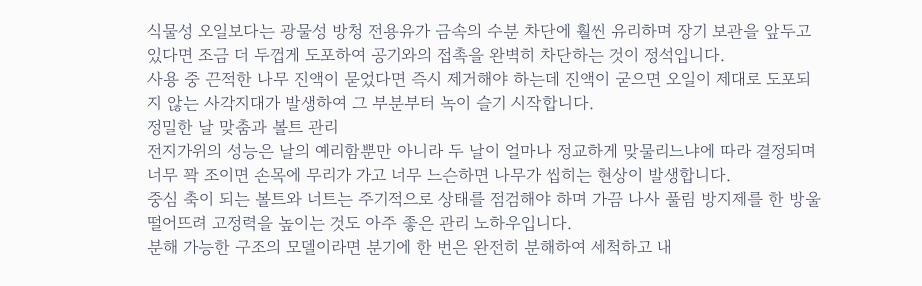식물성 오일보다는 광물성 방청 전용유가 금속의 수분 차단에 훨씬 유리하며 장기 보관을 앞두고 있다면 조금 더 두껍게 도포하여 공기와의 접촉을 완벽히 차단하는 것이 정석입니다.
사용 중 끈적한 나무 진액이 묻었다면 즉시 제거해야 하는데 진액이 굳으면 오일이 제대로 도포되지 않는 사각지대가 발생하여 그 부분부터 녹이 슬기 시작합니다.
정밀한 날 맞춤과 볼트 관리
전지가위의 성능은 날의 예리함뿐만 아니라 두 날이 얼마나 정교하게 맞물리느냐에 따라 결정되며 너무 꽉 조이면 손목에 무리가 가고 너무 느슨하면 나무가 씹히는 현상이 발생합니다.
중심 축이 되는 볼트와 너트는 주기적으로 상태를 점검해야 하며 가끔 나사 풀림 방지제를 한 방울 떨어뜨려 고정력을 높이는 것도 아주 좋은 관리 노하우입니다.
분해 가능한 구조의 모델이라면 분기에 한 번은 완전히 분해하여 세척하고 내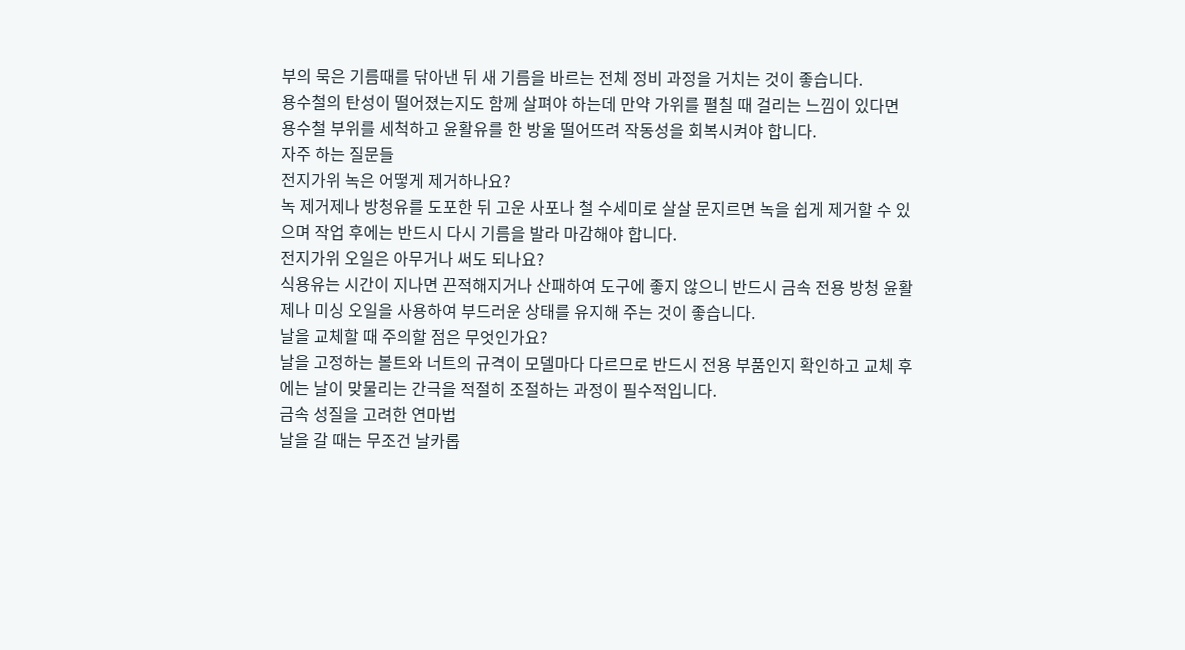부의 묵은 기름때를 닦아낸 뒤 새 기름을 바르는 전체 정비 과정을 거치는 것이 좋습니다.
용수철의 탄성이 떨어졌는지도 함께 살펴야 하는데 만약 가위를 펼칠 때 걸리는 느낌이 있다면 용수철 부위를 세척하고 윤활유를 한 방울 떨어뜨려 작동성을 회복시켜야 합니다.
자주 하는 질문들
전지가위 녹은 어떻게 제거하나요?
녹 제거제나 방청유를 도포한 뒤 고운 사포나 철 수세미로 살살 문지르면 녹을 쉽게 제거할 수 있으며 작업 후에는 반드시 다시 기름을 발라 마감해야 합니다.
전지가위 오일은 아무거나 써도 되나요?
식용유는 시간이 지나면 끈적해지거나 산패하여 도구에 좋지 않으니 반드시 금속 전용 방청 윤활제나 미싱 오일을 사용하여 부드러운 상태를 유지해 주는 것이 좋습니다.
날을 교체할 때 주의할 점은 무엇인가요?
날을 고정하는 볼트와 너트의 규격이 모델마다 다르므로 반드시 전용 부품인지 확인하고 교체 후에는 날이 맞물리는 간극을 적절히 조절하는 과정이 필수적입니다.
금속 성질을 고려한 연마법
날을 갈 때는 무조건 날카롭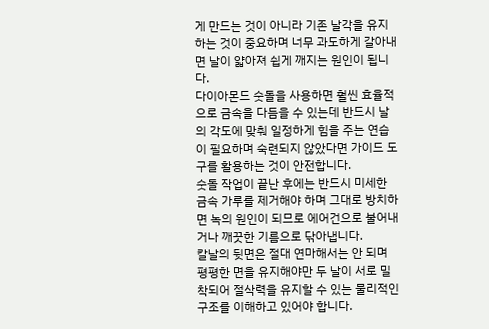게 만드는 것이 아니라 기존 날각을 유지하는 것이 중요하며 너무 과도하게 갈아내면 날이 얇아져 쉽게 깨지는 원인이 됩니다.
다이아몬드 숫돌을 사용하면 훨씬 효율적으로 금속을 다듬을 수 있는데 반드시 날의 각도에 맞춰 일정하게 힘을 주는 연습이 필요하며 숙련되지 않았다면 가이드 도구를 활용하는 것이 안전합니다.
숫돌 작업이 끝난 후에는 반드시 미세한 금속 가루를 제거해야 하며 그대로 방치하면 녹의 원인이 되므로 에어건으로 불어내거나 깨끗한 기름으로 닦아냅니다.
칼날의 뒷면은 절대 연마해서는 안 되며 평평한 면을 유지해야만 두 날이 서로 밀착되어 절삭력을 유지할 수 있는 물리적인 구조를 이해하고 있어야 합니다.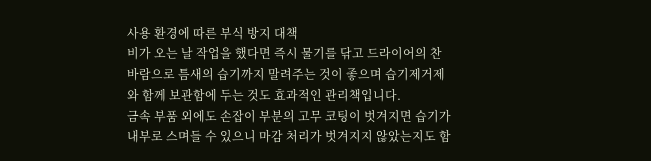사용 환경에 따른 부식 방지 대책
비가 오는 날 작업을 했다면 즉시 물기를 닦고 드라이어의 찬 바람으로 틈새의 습기까지 말려주는 것이 좋으며 습기제거제와 함께 보관함에 두는 것도 효과적인 관리책입니다.
금속 부품 외에도 손잡이 부분의 고무 코팅이 벗겨지면 습기가 내부로 스며들 수 있으니 마감 처리가 벗겨지지 않았는지도 함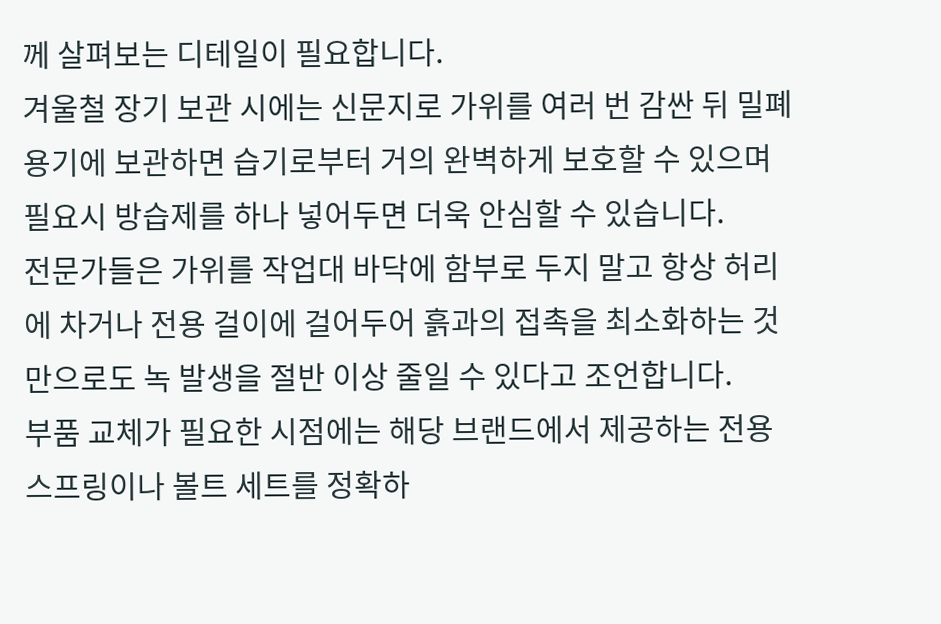께 살펴보는 디테일이 필요합니다.
겨울철 장기 보관 시에는 신문지로 가위를 여러 번 감싼 뒤 밀폐 용기에 보관하면 습기로부터 거의 완벽하게 보호할 수 있으며 필요시 방습제를 하나 넣어두면 더욱 안심할 수 있습니다.
전문가들은 가위를 작업대 바닥에 함부로 두지 말고 항상 허리에 차거나 전용 걸이에 걸어두어 흙과의 접촉을 최소화하는 것만으로도 녹 발생을 절반 이상 줄일 수 있다고 조언합니다.
부품 교체가 필요한 시점에는 해당 브랜드에서 제공하는 전용 스프링이나 볼트 세트를 정확하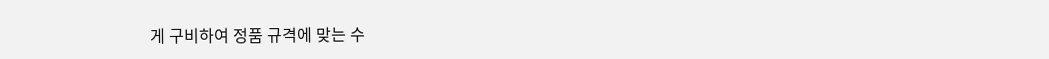게 구비하여 정품 규격에 맞는 수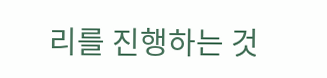리를 진행하는 것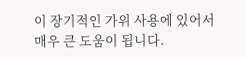이 장기적인 가위 사용에 있어서 매우 큰 도움이 됩니다.